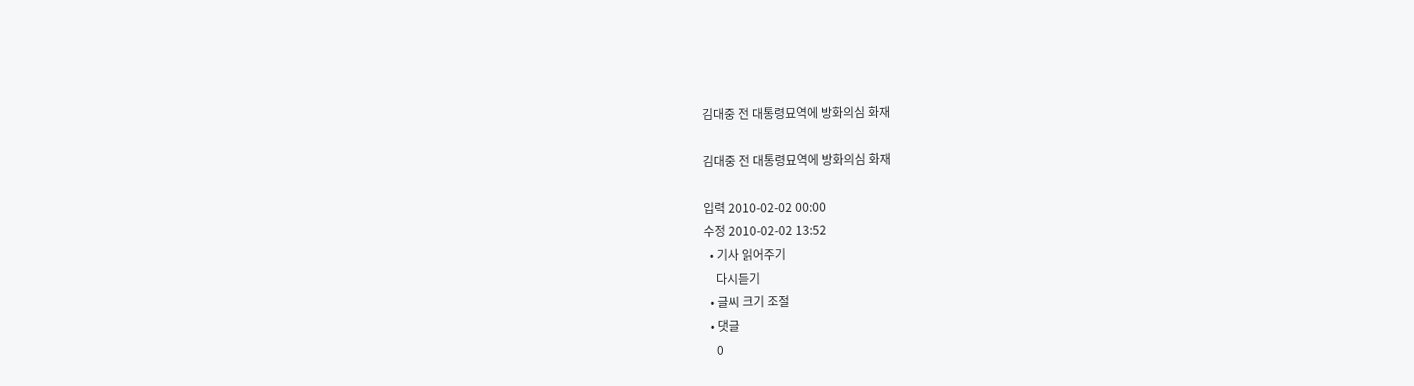김대중 전 대통령묘역에 방화의심 화재

김대중 전 대통령묘역에 방화의심 화재

입력 2010-02-02 00:00
수정 2010-02-02 13:52
  • 기사 읽어주기
    다시듣기
  • 글씨 크기 조절
  • 댓글
    0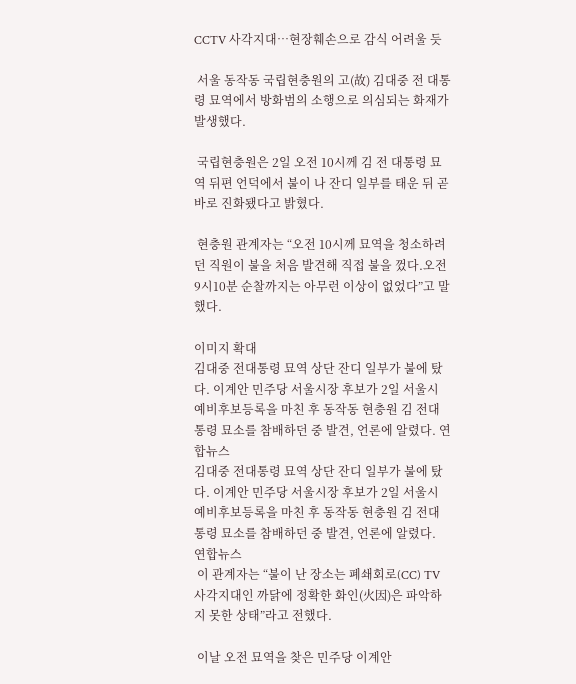CCTV 사각지대…현장훼손으로 감식 어려울 듯

 서울 동작동 국립현충원의 고(故) 김대중 전 대통령 묘역에서 방화범의 소행으로 의심되는 화재가 발생했다.

 국립현충원은 2일 오전 10시께 김 전 대통령 묘역 뒤편 언덕에서 불이 나 잔디 일부를 태운 뒤 곧 바로 진화됐다고 밝혔다.

 현충원 관계자는 “오전 10시께 묘역을 청소하려던 직원이 불을 처음 발견해 직접 불을 껐다.오전 9시10분 순찰까지는 아무런 이상이 없었다”고 말했다.

이미지 확대
김대중 전대통령 묘역 상단 잔디 일부가 불에 탔다. 이계안 민주당 서울시장 후보가 2일 서울시 예비후보등록을 마친 후 동작동 현충원 김 전대통령 묘소를 참배하던 중 발견, 언론에 알렸다. 연합뉴스
김대중 전대통령 묘역 상단 잔디 일부가 불에 탔다. 이계안 민주당 서울시장 후보가 2일 서울시 예비후보등록을 마친 후 동작동 현충원 김 전대통령 묘소를 참배하던 중 발견, 언론에 알렸다.
연합뉴스
 이 관계자는 “불이 난 장소는 폐쇄회로(CC) TV 사각지대인 까닭에 정확한 화인(火因)은 파악하지 못한 상태”라고 전했다.

 이날 오전 묘역을 찾은 민주당 이계안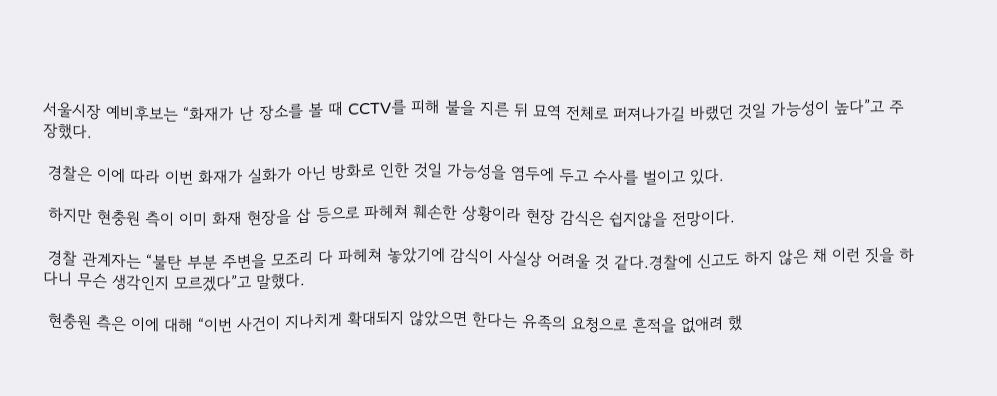서울시장 예비후보는 “화재가 난 장소를 볼 때 CCTV를 피해 불을 지른 뒤 묘역 전체로 퍼져나가길 바랬던 것일 가능성이 높다”고 주장했다.

 경찰은 이에 따라 이번 화재가 실화가 아닌 방화로 인한 것일 가능성을 염두에 두고 수사를 벌이고 있다.

 하지만 현충원 측이 이미 화재 현장을 삽 등으로 파헤쳐 훼손한 상황이라 현장 감식은 쉽지않을 전망이다.

 경찰 관계자는 “불탄 부분 주변을 모조리 다 파헤쳐 놓았기에 감식이 사실상 어려울 것 같다.경찰에 신고도 하지 않은 채 이런 짓을 하다니 무슨 생각인지 모르겠다”고 말했다.

 현충원 측은 이에 대해 “이번 사건이 지나치게 확대되지 않았으면 한다는 유족의 요청으로 흔적을 없애려 했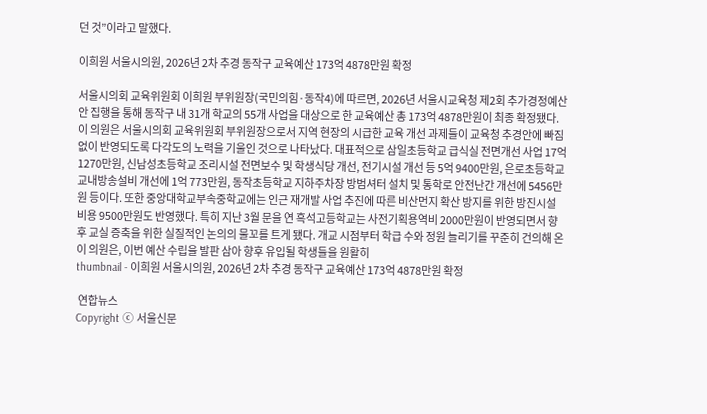던 것”이라고 말했다.

이희원 서울시의원, 2026년 2차 추경 동작구 교육예산 173억 4878만원 확정

서울시의회 교육위원회 이희원 부위원장(국민의힘·동작4)에 따르면, 2026년 서울시교육청 제2회 추가경정예산안 집행을 통해 동작구 내 31개 학교의 55개 사업을 대상으로 한 교육예산 총 173억 4878만원이 최종 확정됐다. 이 의원은 서울시의회 교육위원회 부위원장으로서 지역 현장의 시급한 교육 개선 과제들이 교육청 추경안에 빠짐없이 반영되도록 다각도의 노력을 기울인 것으로 나타났다. 대표적으로 삼일초등학교 급식실 전면개선 사업 17억 1270만원, 신남성초등학교 조리시설 전면보수 및 학생식당 개선, 전기시설 개선 등 5억 9400만원, 은로초등학교 교내방송설비 개선에 1억 773만원, 동작초등학교 지하주차장 방범셔터 설치 및 통학로 안전난간 개선에 5456만원 등이다. 또한 중앙대학교부속중학교에는 인근 재개발 사업 추진에 따른 비산먼지 확산 방지를 위한 방진시설 비용 9500만원도 반영했다. 특히 지난 3월 문을 연 흑석고등학교는 사전기획용역비 2000만원이 반영되면서 향후 교실 증축을 위한 실질적인 논의의 물꼬를 트게 됐다. 개교 시점부터 학급 수와 정원 늘리기를 꾸준히 건의해 온 이 의원은, 이번 예산 수립을 발판 삼아 향후 유입될 학생들을 원활히
thumbnail - 이희원 서울시의원, 2026년 2차 추경 동작구 교육예산 173억 4878만원 확정

 연합뉴스
Copyright ⓒ 서울신문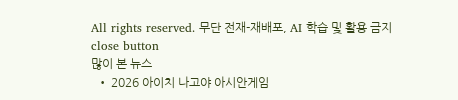All rights reserved. 무단 전재-재배포, AI 학습 및 활용 금지
close button
많이 본 뉴스
  • 2026 아이치 나고야 아시안게임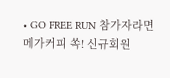• GO FREE RUN 참가자라면 메가커피 쏙! 신규회원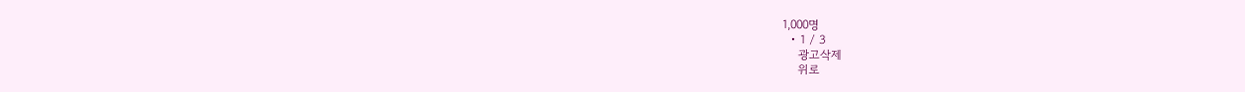1,000명
  • 1 / 3
    광고삭제
    위로